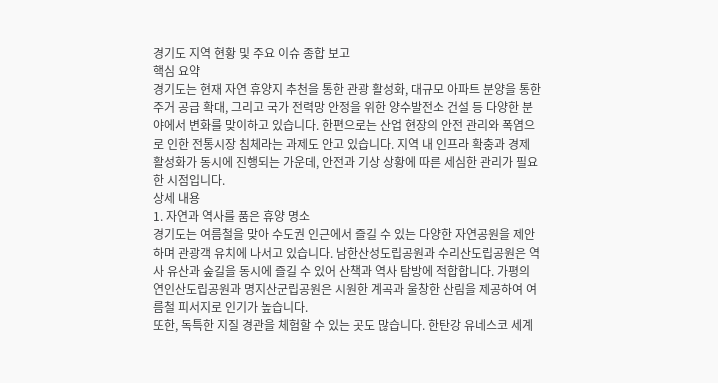경기도 지역 현황 및 주요 이슈 종합 보고
핵심 요약
경기도는 현재 자연 휴양지 추천을 통한 관광 활성화, 대규모 아파트 분양을 통한 주거 공급 확대, 그리고 국가 전력망 안정을 위한 양수발전소 건설 등 다양한 분야에서 변화를 맞이하고 있습니다. 한편으로는 산업 현장의 안전 관리와 폭염으로 인한 전통시장 침체라는 과제도 안고 있습니다. 지역 내 인프라 확충과 경제 활성화가 동시에 진행되는 가운데, 안전과 기상 상황에 따른 세심한 관리가 필요한 시점입니다.
상세 내용
1. 자연과 역사를 품은 휴양 명소
경기도는 여름철을 맞아 수도권 인근에서 즐길 수 있는 다양한 자연공원을 제안하며 관광객 유치에 나서고 있습니다. 남한산성도립공원과 수리산도립공원은 역사 유산과 숲길을 동시에 즐길 수 있어 산책과 역사 탐방에 적합합니다. 가평의 연인산도립공원과 명지산군립공원은 시원한 계곡과 울창한 산림을 제공하여 여름철 피서지로 인기가 높습니다.
또한, 독특한 지질 경관을 체험할 수 있는 곳도 많습니다. 한탄강 유네스코 세계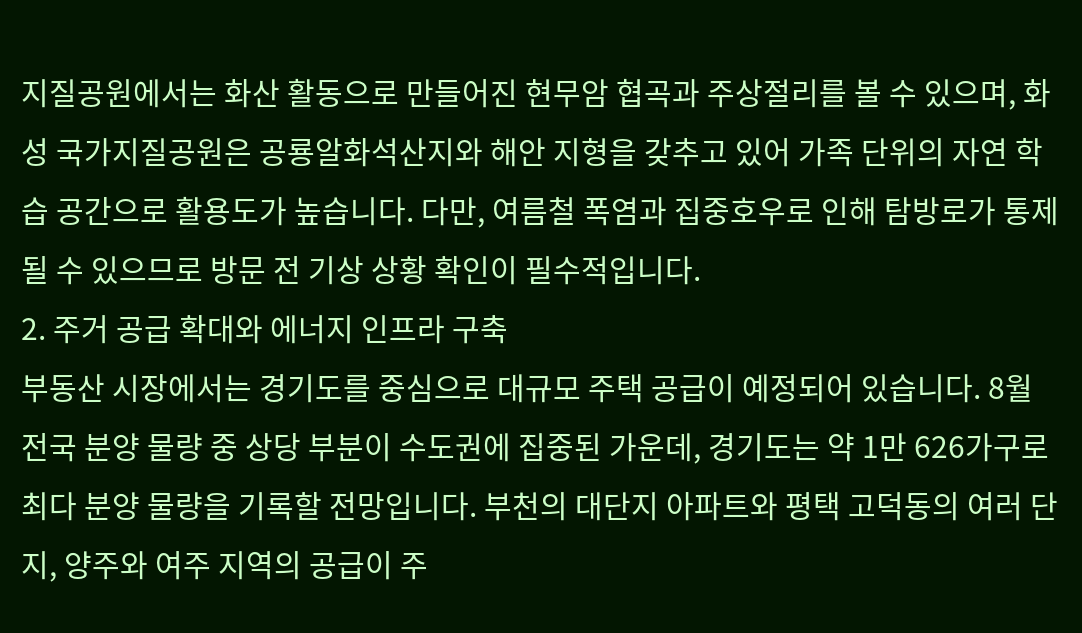지질공원에서는 화산 활동으로 만들어진 현무암 협곡과 주상절리를 볼 수 있으며, 화성 국가지질공원은 공룡알화석산지와 해안 지형을 갖추고 있어 가족 단위의 자연 학습 공간으로 활용도가 높습니다. 다만, 여름철 폭염과 집중호우로 인해 탐방로가 통제될 수 있으므로 방문 전 기상 상황 확인이 필수적입니다.
2. 주거 공급 확대와 에너지 인프라 구축
부동산 시장에서는 경기도를 중심으로 대규모 주택 공급이 예정되어 있습니다. 8월 전국 분양 물량 중 상당 부분이 수도권에 집중된 가운데, 경기도는 약 1만 626가구로 최다 분양 물량을 기록할 전망입니다. 부천의 대단지 아파트와 평택 고덕동의 여러 단지, 양주와 여주 지역의 공급이 주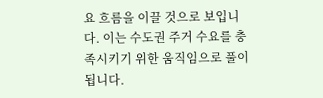요 흐름을 이끌 것으로 보입니다. 이는 수도권 주거 수요를 충족시키기 위한 움직임으로 풀이됩니다.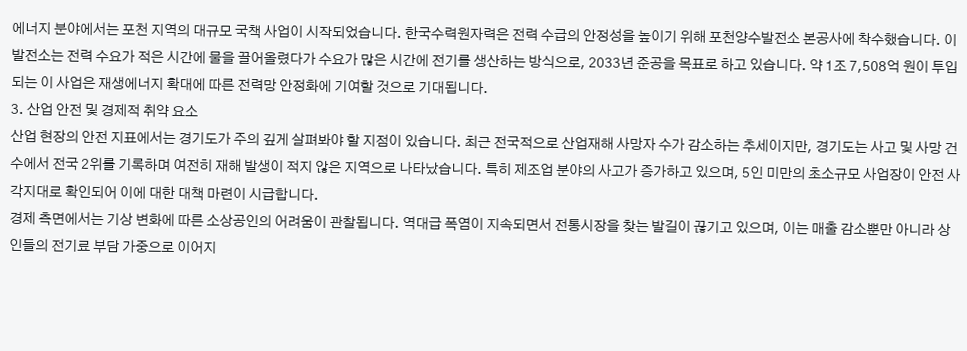에너지 분야에서는 포천 지역의 대규모 국책 사업이 시작되었습니다. 한국수력원자력은 전력 수급의 안정성을 높이기 위해 포천양수발전소 본공사에 착수했습니다. 이 발전소는 전력 수요가 적은 시간에 물을 끌어올렸다가 수요가 많은 시간에 전기를 생산하는 방식으로, 2033년 준공을 목표로 하고 있습니다. 약 1조 7,508억 원이 투입되는 이 사업은 재생에너지 확대에 따른 전력망 안정화에 기여할 것으로 기대됩니다.
3. 산업 안전 및 경제적 취약 요소
산업 현장의 안전 지표에서는 경기도가 주의 깊게 살펴봐야 할 지점이 있습니다. 최근 전국적으로 산업재해 사망자 수가 감소하는 추세이지만, 경기도는 사고 및 사망 건수에서 전국 2위를 기록하며 여전히 재해 발생이 적지 않은 지역으로 나타났습니다. 특히 제조업 분야의 사고가 증가하고 있으며, 5인 미만의 초소규모 사업장이 안전 사각지대로 확인되어 이에 대한 대책 마련이 시급합니다.
경제 측면에서는 기상 변화에 따른 소상공인의 어려움이 관찰됩니다. 역대급 폭염이 지속되면서 전통시장을 찾는 발길이 끊기고 있으며, 이는 매출 감소뿐만 아니라 상인들의 전기료 부담 가중으로 이어지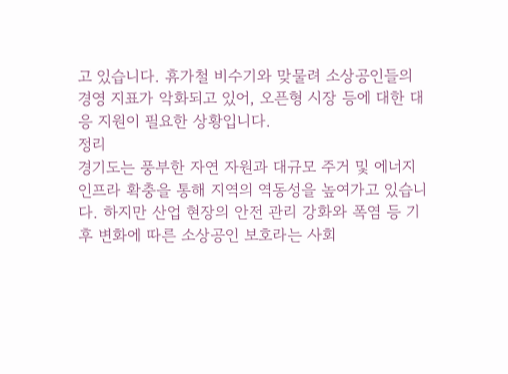고 있습니다. 휴가철 비수기와 맞물려 소상공인들의 경영 지표가 악화되고 있어, 오픈형 시장 등에 대한 대응 지원이 필요한 상황입니다.
정리
경기도는 풍부한 자연 자원과 대규모 주거 및 에너지 인프라 확충을 통해 지역의 역동성을 높여가고 있습니다. 하지만 산업 현장의 안전 관리 강화와 폭염 등 기후 변화에 따른 소상공인 보호라는 사회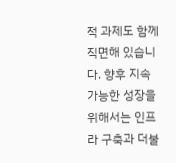적 과제도 함께 직면해 있습니다. 향후 지속 가능한 성장을 위해서는 인프라 구축과 더불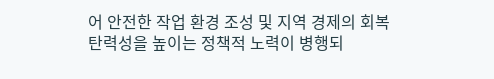어 안전한 작업 환경 조성 및 지역 경제의 회복 탄력성을 높이는 정책적 노력이 병행되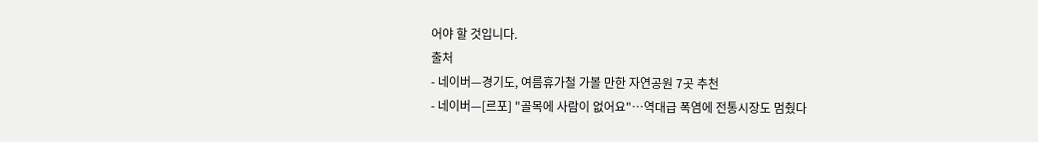어야 할 것입니다.
출처
- 네이버—경기도, 여름휴가철 가볼 만한 자연공원 7곳 추천
- 네이버—[르포] "골목에 사람이 없어요"…역대급 폭염에 전통시장도 멈췄다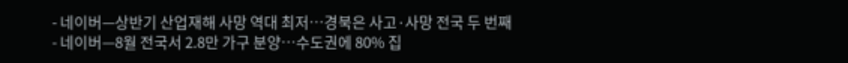- 네이버—상반기 산업재해 사망 역대 최저…경북은 사고·사망 전국 두 번째
- 네이버—8월 전국서 2.8만 가구 분양…수도권에 80% 집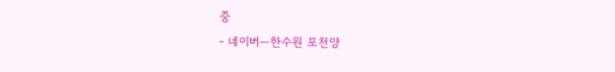중
- 네이버—한수원 포천양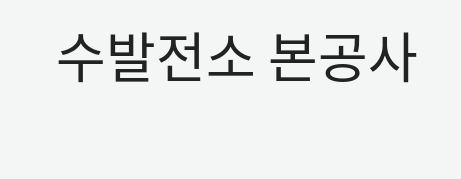수발전소 본공사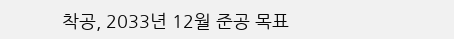착공, 2033년 12월 준공 목표